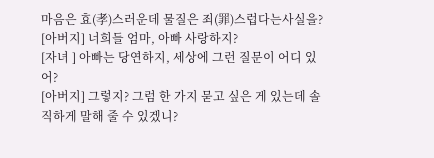마음은 효(孝)스러운데 물질은 죄(罪)스럽다는사실을?
[아버지] 너희들 엄마, 아빠 사랑하지?
[자녀 ] 아빠는 당연하지, 세상에 그런 질문이 어디 있어?
[아버지] 그렇지? 그럼 한 가지 묻고 싶은 게 있는데 솔직하게 말해 줄 수 있겠니?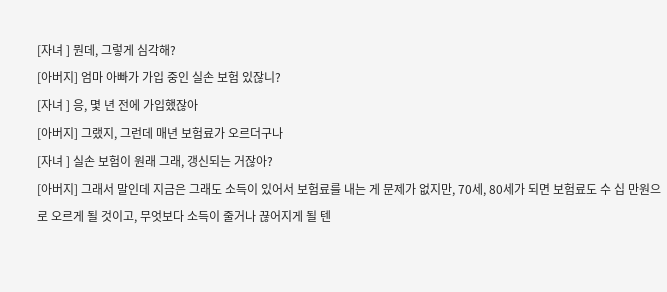[자녀 ] 뭔데, 그렇게 심각해?
[아버지] 엄마 아빠가 가입 중인 실손 보험 있잖니?
[자녀 ] 응, 몇 년 전에 가입했잖아
[아버지] 그랬지, 그런데 매년 보험료가 오르더구나
[자녀 ] 실손 보험이 원래 그래, 갱신되는 거잖아?
[아버지] 그래서 말인데 지금은 그래도 소득이 있어서 보험료를 내는 게 문제가 없지만, 70세, 80세가 되면 보험료도 수 십 만원으로 오르게 될 것이고, 무엇보다 소득이 줄거나 끊어지게 될 텐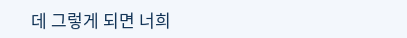데 그렇게 되면 너희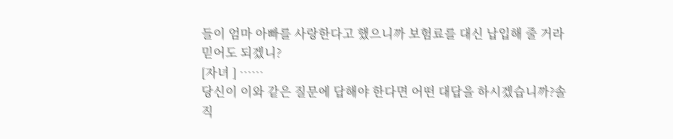들이 엄마 아빠를 사랑한다고 했으니까 보험료를 대신 납입해 줄 거라 믿어도 되겠니?
[자녀 ] ……
당신이 이와 같은 질문에 답해야 한다면 어떤 대답을 하시겠습니까?솔직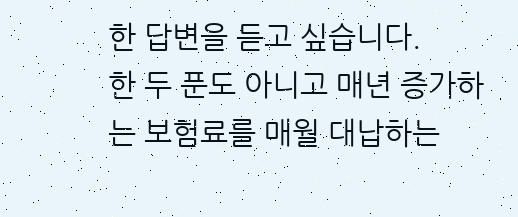한 답변을 듣고 싶습니다.
한 두 푼도 아니고 매년 증가하는 보험료를 매월 대납하는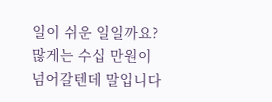일이 쉬운 일일까요? 많게는 수십 만원이 넘어갈텐데 말입니다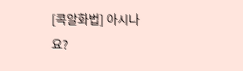[콕알화법] 아시나요?